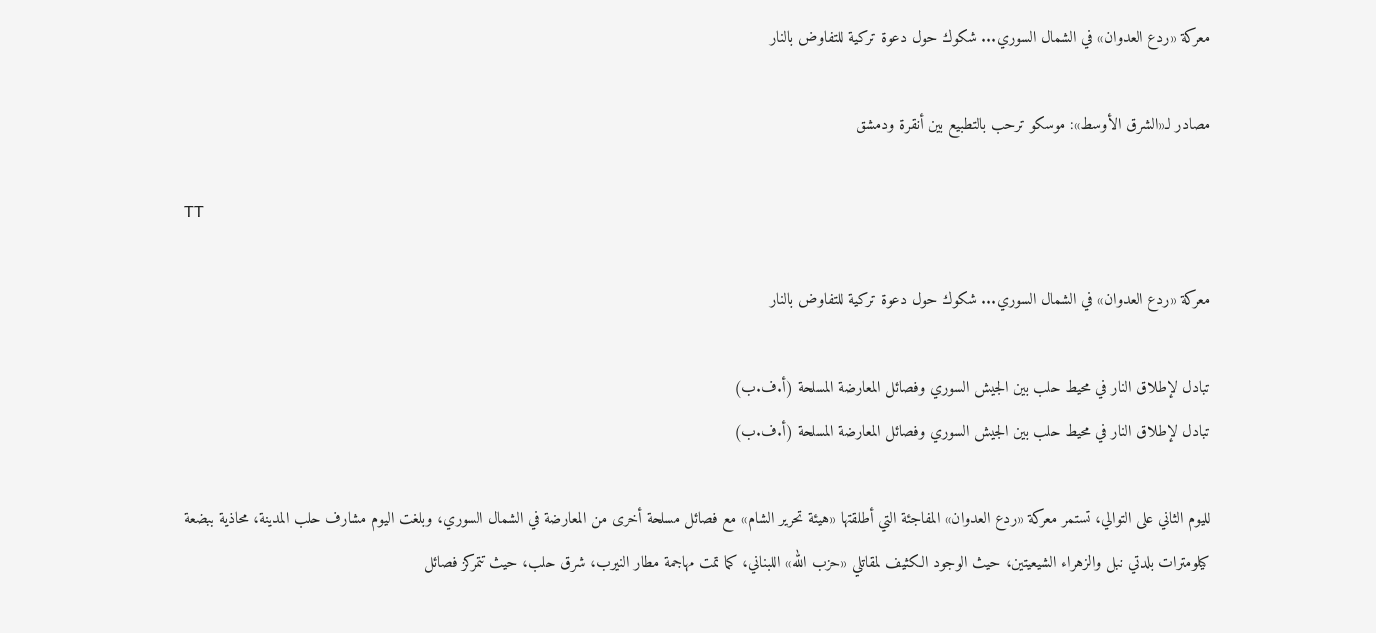معركة «ردع العدوان» في الشمال السوري... شكوك حول دعوة تركية للتفاوض بالنار

مصادر لـ«الشرق الأوسط»: موسكو ترحب بالتطبيع بين أنقرة ودمشق

TT

معركة «ردع العدوان» في الشمال السوري... شكوك حول دعوة تركية للتفاوض بالنار

تبادل لإطلاق النار في محيط حلب بين الجيش السوري وفصائل المعارضة المسلحة (أ.ف.ب)
تبادل لإطلاق النار في محيط حلب بين الجيش السوري وفصائل المعارضة المسلحة (أ.ف.ب)

لليوم الثاني على التوالي، تستمر معركة «ردع العدوان» المفاجئة التي أطلقتها «هيئة تحرير الشام» مع فصائل مسلحة أخرى من المعارضة في الشمال السوري، وبلغت اليوم مشارف حلب المدينة، محاذية ببضعة كيلومترات بلدتي نبل والزهراء الشيعيتين، حيث الوجود الكثيف لمقاتلي «حزب الله» اللبناني، كما تمت مهاجمة مطار النيرب، شرق حلب، حيث تتمركز فصائل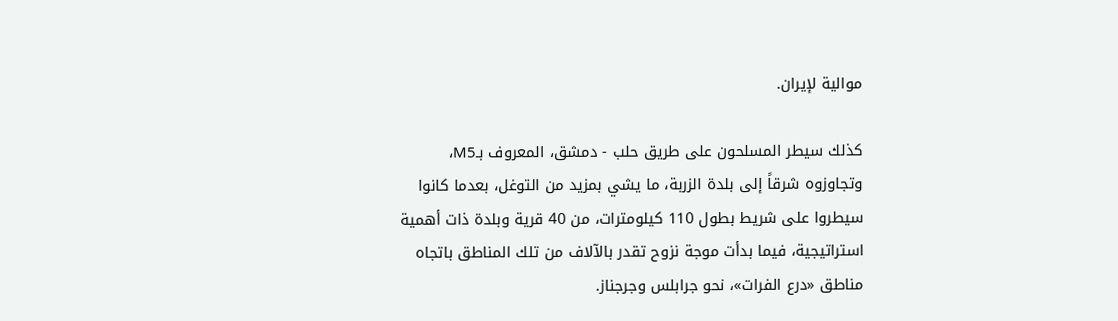موالية لإيران.

كذلك سيطر المسلحون على طريق حلب - دمشق، المعروف بـM5، وتجاوزوه شرقاً إلى بلدة الزربة، ما يشي بمزيد من التوغل، بعدما كانوا سيطروا على شريط بطول 110 كيلومترات، من 40 قرية وبلدة ذات أهمية استراتيجية، فيما بدأت موجة نزوح تقدر بالآلاف من تلك المناطق باتجاه مناطق «درع الفرات»، نحو جرابلس وجرجناز.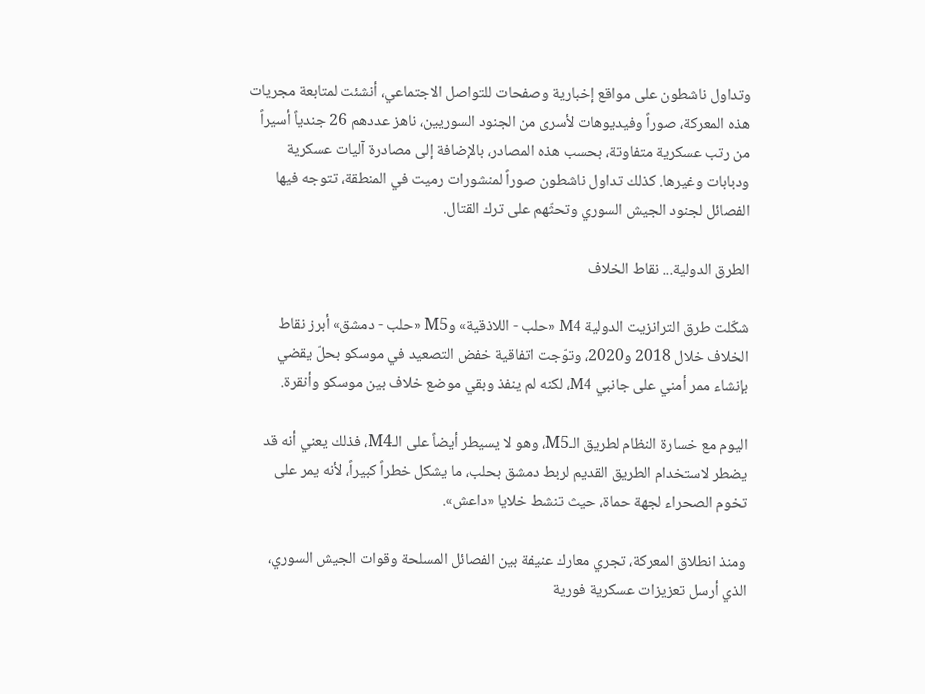وتداول ناشطون على مواقع إخبارية وصفحات للتواصل الاجتماعي، أنشئت لمتابعة مجريات هذه المعركة، صوراً وفيديوهات لأسرى من الجنود السوريين، ناهز عددهم 26 جندياً أسيراً من رتب عسكرية متفاوتة، بحسب هذه المصادر، بالإضافة إلى مصادرة آليات عسكرية ودبابات وغيرها. كذلك تداول ناشطون صوراً لمنشورات رميت في المنطقة، تتوجه فيها الفصائل لجنود الجيش السوري وتحثّهم على ترك القتال.

الطرق الدولية... نقاط الخلاف

شكّلت طرق الترانزيت الدولية M4 «حلب - اللاذقية» وM5 «حلب - دمشق» أبرز نقاط الخلاف خلال 2018 و2020، وتوّجت اتفاقية خفض التصعيد في موسكو بحلّ يقضي بإنشاء ممر أمني على جانبي M4، لكنه لم ينفذ وبقي موضع خلاف بين موسكو وأنقرة.

اليوم مع خسارة النظام لطريق الـM5، وهو لا يسيطر أيضاً على الـM4، فذلك يعني أنه قد يضطر لاستخدام الطريق القديم لربط دمشق بحلب، ما يشكل خطراً كبيراً، لأنه يمر على تخوم الصحراء لجهة حماة، حيث تنشط خلايا «داعش».

ومنذ انطلاق المعركة، تجري معارك عنيفة بين الفصائل المسلحة وقوات الجيش السوري، الذي أرسل تعزيزات عسكرية فورية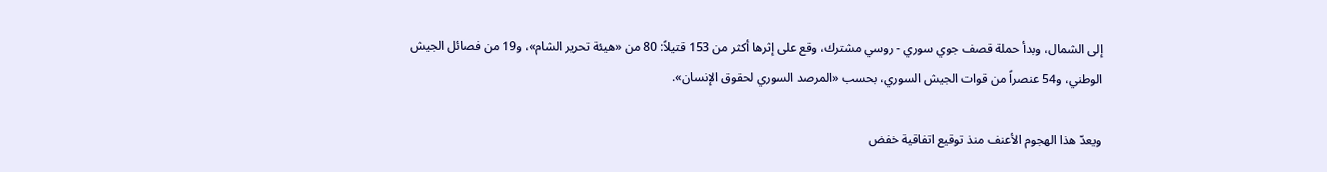إلى الشمال، وبدأ حملة قصف جوي سوري - روسي مشترك، وقع على إثرها أكثر من 153 قتيلاً: 80 من «هيئة تحرير الشام»، و19 من فصائل الجيش الوطني، و54 عنصراً من قوات الجيش السوري، بحسب «المرصد السوري لحقوق الإنسان».

ويعدّ هذا الهجوم الأعنف منذ توقيع اتفاقية خفض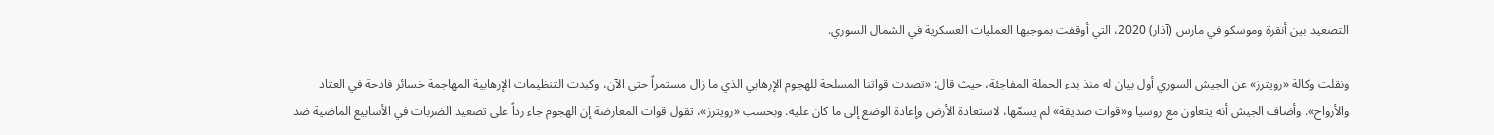التصعيد بين أنقرة وموسكو في مارس (آذار) 2020، التي أوقفت بموجبها العمليات العسكرية في الشمال السوري.

ونقلت وكالة «رويترز» عن الجيش السوري أول بيان له منذ بدء الحملة المفاجئة، حيث قال: «تصدت قواتنا المسلحة للهجوم الإرهابي الذي ما زال مستمراً حتى الآن، وكبدت التنظيمات الإرهابية المهاجمة خسائر فادحة في العتاد والأرواح». وأضاف الجيش أنه يتعاون مع روسيا و«قوات صديقة» لم يسمّها، لاستعادة الأرض وإعادة الوضع إلى ما كان عليه. وبحسب «رويترز»، تقول قوات المعارضة إن الهجوم جاء رداً على تصعيد الضربات في الأسابيع الماضية ضد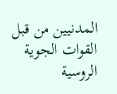المدنيين من قبل القوات الجوية الروسية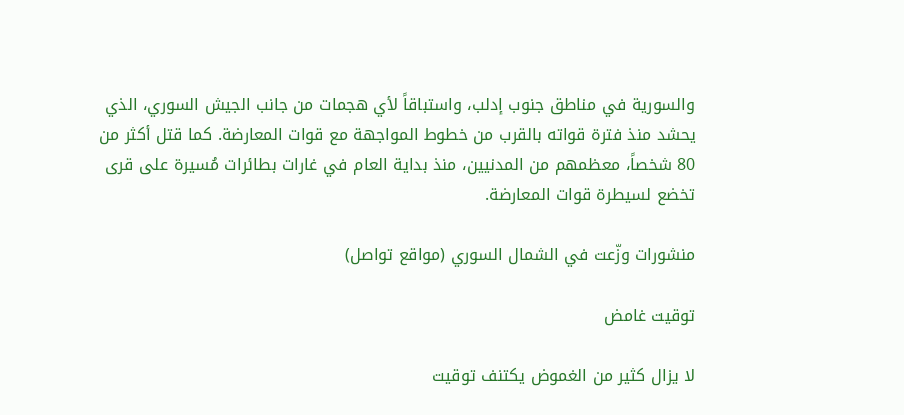والسورية في مناطق جنوب إدلب، واستباقاً لأي هجمات من جانب الجيش السوري، الذي يحشد منذ فترة قواته بالقرب من خطوط المواجهة مع قوات المعارضة. كما قتل أكثر من 80 شخصاً، معظمهم من المدنيين، منذ بداية العام في غارات بطائرات مُسيرة على قرى تخضع لسيطرة قوات المعارضة.

منشورات وزّعت في الشمال السوري (مواقع تواصل)

توقيت غامض

لا يزال كثير من الغموض يكتنف توقيت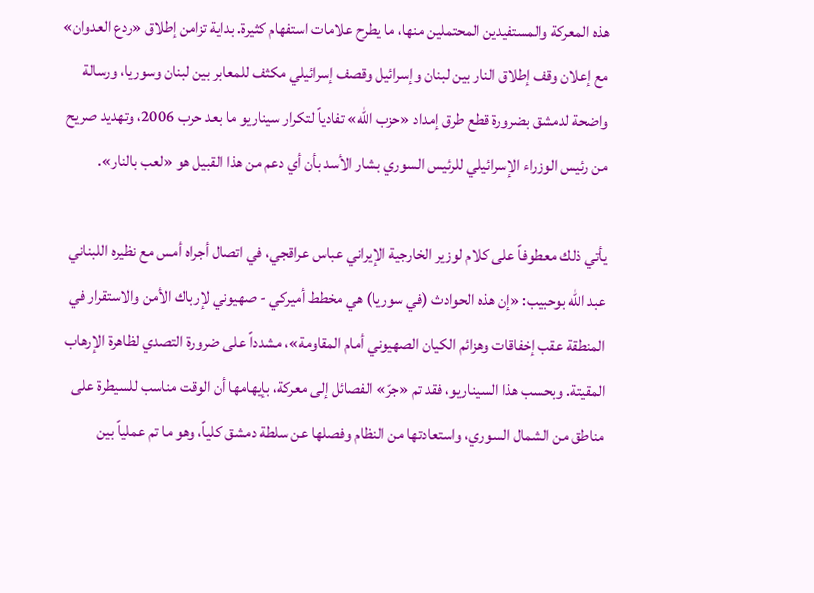هذه المعركة والمستفيدين المحتملين منها، ما يطرح علامات استفهام كثيرة. بداية تزامن إطلاق «ردع العدوان» مع إعلان وقف إطلاق النار بين لبنان وإسرائيل وقصف إسرائيلي مكثف للمعابر بين لبنان وسوريا، ورسالة واضحة لدمشق بضرورة قطع طرق إمداد «حزب الله» تفادياً لتكرار سيناريو ما بعد حرب 2006، وتهديد صريح من رئيس الوزراء الإسرائيلي للرئيس السوري بشار الأسد بأن أي دعم من هذا القبيل هو «لعب بالنار».

يأتي ذلك معطوفاً على كلام لوزير الخارجية الإيراني عباس عراقجي، في اتصال أجراه أمس مع نظيره اللبناني عبد الله بوحبيب: «إن هذه الحوادث (في سوريا) هي مخطط أميركي - صهيوني لإرباك الأمن والاستقرار في المنطقة عقب إخفاقات وهزائم الكيان الصهيوني أمام المقاومة»، مشدداً على ضرورة التصدي لظاهرة الإرهاب المقيتة. وبحسب هذا السيناريو، فقد تم «جرّ» الفصائل إلى معركة، بإيهامها أن الوقت مناسب للسيطرة على مناطق من الشمال السوري، واستعادتها من النظام وفصلها عن سلطة دمشق كلياً، وهو ما تم عملياً بين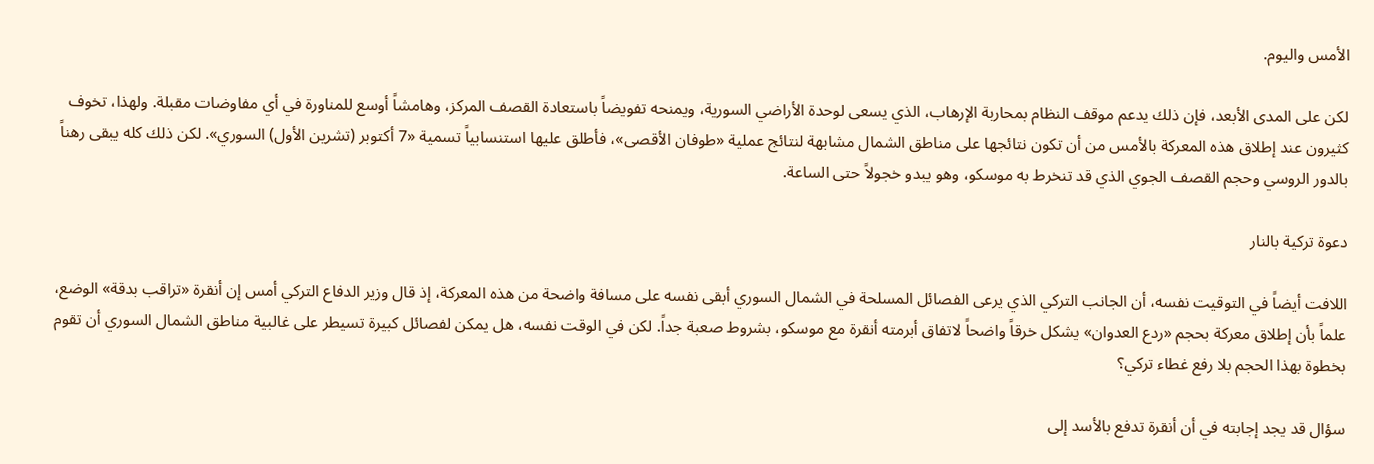الأمس واليوم.

لكن على المدى الأبعد، فإن ذلك يدعم موقف النظام بمحاربة الإرهاب، الذي يسعى لوحدة الأراضي السورية، ويمنحه تفويضاً باستعادة القصف المركز، وهامشاً أوسع للمناورة في أي مفاوضات مقبلة. ولهذا، تخوف كثيرون عند إطلاق هذه المعركة بالأمس من أن تكون نتائجها على مناطق الشمال مشابهة لنتائج عملية «طوفان الأقصى»، فأطلق عليها استنسابياً تسمية «7 أكتوبر (تشرين الأول) السوري». لكن ذلك كله يبقى رهناً بالدور الروسي وحجم القصف الجوي الذي قد تنخرط به موسكو، وهو يبدو خجولاً حتى الساعة.

دعوة تركية بالنار

اللافت أيضاً في التوقيت نفسه، أن الجانب التركي الذي يرعى الفصائل المسلحة في الشمال السوري أبقى نفسه على مسافة واضحة من هذه المعركة، إذ قال وزير الدفاع التركي أمس إن أنقرة «تراقب بدقة» الوضع، علماً بأن إطلاق معركة بحجم «ردع العدوان» يشكل خرقاً واضحاً لاتفاق أبرمته أنقرة مع موسكو، بشروط صعبة جداً. لكن في الوقت نفسه، هل يمكن لفصائل كبيرة تسيطر على غالبية مناطق الشمال السوري أن تقوم بخطوة بهذا الحجم بلا رفع غطاء تركي؟

سؤال قد يجد إجابته في أن أنقرة تدفع بالأسد إلى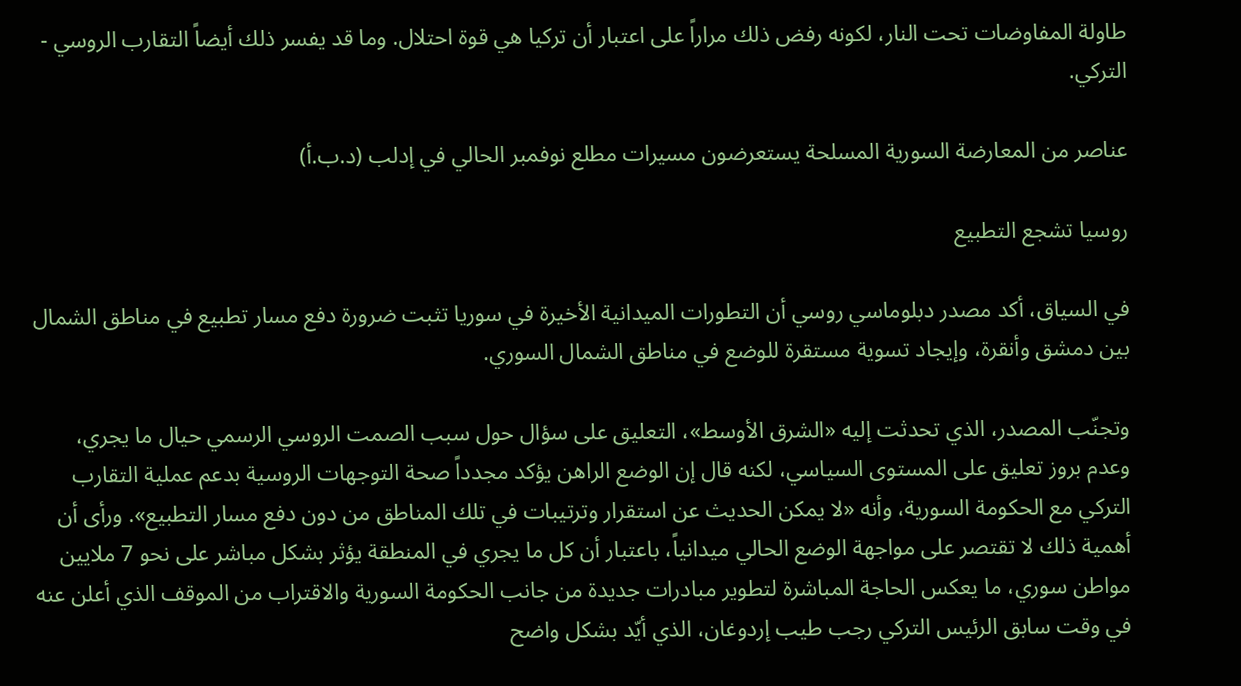طاولة المفاوضات تحت النار، لكونه رفض ذلك مراراً على اعتبار أن تركيا هي قوة احتلال. وما قد يفسر ذلك أيضاً التقارب الروسي - التركي.

عناصر من المعارضة السورية المسلحة يستعرضون مسيرات مطلع نوفمبر الحالي في إدلب (د.ب.أ)

روسيا تشجع التطبيع

في السياق، أكد مصدر دبلوماسي روسي أن التطورات الميدانية الأخيرة في سوريا تثبت ضرورة دفع مسار تطبيع في مناطق الشمال بين دمشق وأنقرة، وإيجاد تسوية مستقرة للوضع في مناطق الشمال السوري.

وتجنّب المصدر، الذي تحدثت إليه «الشرق الأوسط»، التعليق على سؤال حول سبب الصمت الروسي الرسمي حيال ما يجري، وعدم بروز تعليق على المستوى السياسي، لكنه قال إن الوضع الراهن يؤكد مجدداً صحة التوجهات الروسية بدعم عملية التقارب التركي مع الحكومة السورية، وأنه «لا يمكن الحديث عن استقرار وترتيبات في تلك المناطق من دون دفع مسار التطبيع». ورأى أن أهمية ذلك لا تقتصر على مواجهة الوضع الحالي ميدانياً، باعتبار أن كل ما يجري في المنطقة يؤثر بشكل مباشر على نحو 7 ملايين مواطن سوري، ما يعكس الحاجة المباشرة لتطوير مبادرات جديدة من جانب الحكومة السورية والاقتراب من الموقف الذي أعلن عنه في وقت سابق الرئيس التركي رجب طيب إردوغان، الذي أيّد بشكل واضح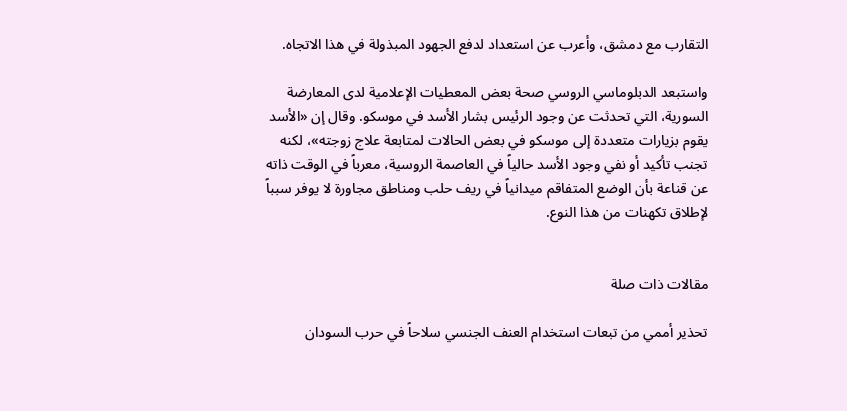التقارب مع دمشق، وأعرب عن استعداد لدفع الجهود المبذولة في هذا الاتجاه.

واستبعد الدبلوماسي الروسي صحة بعض المعطيات الإعلامية لدى المعارضة السورية، التي تحدثت عن وجود الرئيس بشار الأسد في موسكو. وقال إن «الأسد يقوم بزيارات متعددة إلى موسكو في بعض الحالات لمتابعة علاج زوجته»، لكنه تجنب تأكيد أو نفي وجود الأسد حالياً في العاصمة الروسية، معرباً في الوقت ذاته عن قناعة بأن الوضع المتفاقم ميدانياً في ريف حلب ومناطق مجاورة لا يوفر سبباً لإطلاق تكهنات من هذا النوع.


مقالات ذات صلة

تحذير أممي من تبعات استخدام العنف الجنسي سلاحاً في حرب السودان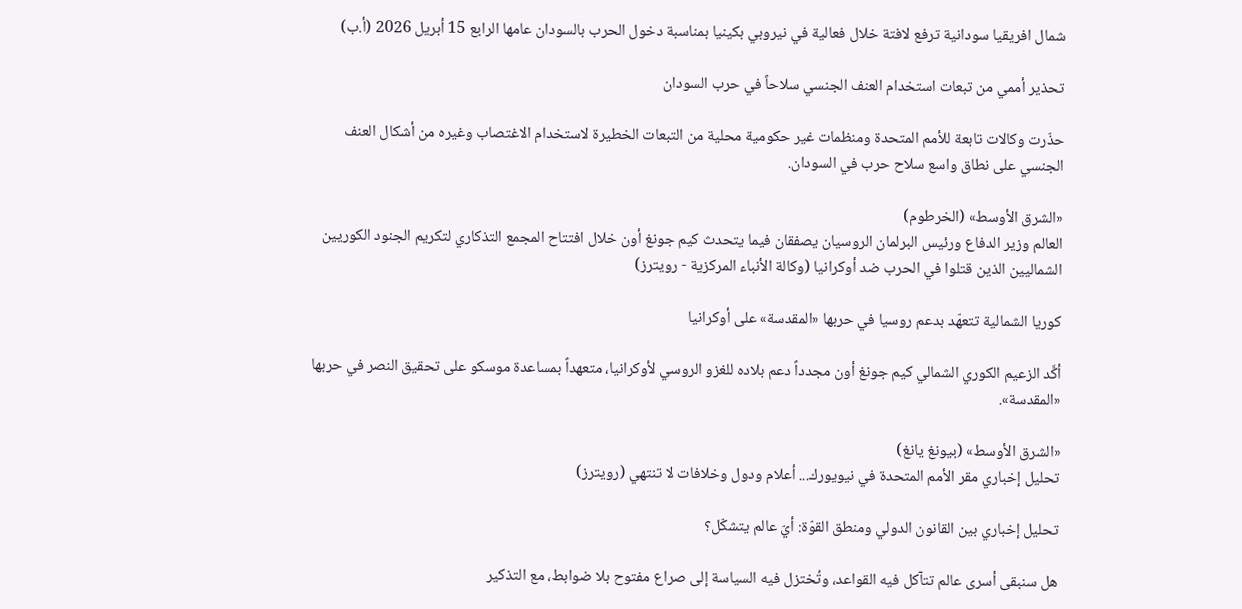شمال افريقيا سودانية ترفع لافتة خلال فعالية في نيروبي بكينيا بمناسبة دخول الحرب بالسودان عامها الرابع 15 أبريل 2026 (أ.ب)

تحذير أممي من تبعات استخدام العنف الجنسي سلاحاً في حرب السودان

حذّرت وكالات تابعة للأمم المتحدة ومنظمات غير حكومية محلية من التبعات الخطيرة لاستخدام الاغتصاب وغيره من أشكال العنف الجنسي على نطاق واسع سلاح حرب في السودان.

«الشرق الأوسط» (الخرطوم)
العالم وزير الدفاع ورئيس البرلمان الروسيان يصفقان فيما يتحدث كيم جونغ أون خلال افتتاح المجمع التذكاري لتكريم الجنود الكوريين الشماليين الذين قتلوا في الحرب ضد أوكرانيا (وكالة الأنباء المركزية - رويترز)

كوريا الشمالية تتعهّد بدعم روسيا في حربها «المقدسة» على أوكرانيا

أكَّد الزعيم الكوري الشمالي كيم جونغ أون مجدداً دعم بلاده للغزو الروسي لأوكرانيا، متعهداً بمساعدة موسكو على تحقيق النصر في حربها «المقدسة».

«الشرق الأوسط» (بيونغ يانغ)
تحليل إخباري مقر الأمم المتحدة في نيويورك... أعلام ودول وخلافات لا تنتهي (رويترز)

تحليل إخباري بين القانون الدولي ومنطق القوّة: أيّ عالم يتشكّل؟

هل سنبقى أسرى عالم تتآكل فيه القواعد، وتُختزل فيه السياسة إلى صراع مفتوح بلا ضوابط، مع التذكير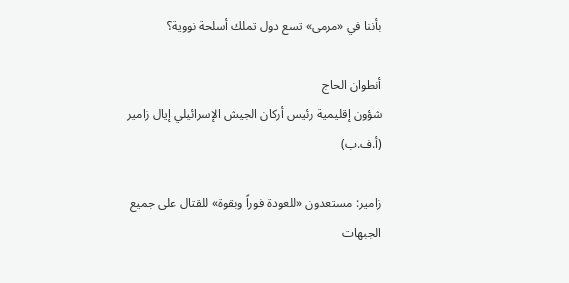بأننا في «مرمى» تسع دول تملك أسلحة نووية؟

أنطوان الحاج
شؤون إقليمية رئيس أركان الجيش الإسرائيلي إيال زامير (أ.ف.ب)

زامير: مستعدون «للعودة فوراً وبقوة» للقتال على جميع الجبهات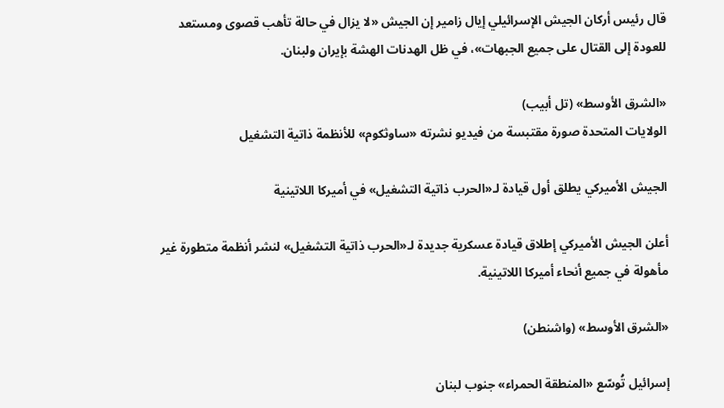قال رئيس أركان الجيش الإسرائيلي إيال زامير إن الجيش «لا يزال في حالة تأهب قصوى ومستعد للعودة إلى القتال على جميع الجبهات»، في ظل الهدنات الهشة بإيران ولبنان.

«الشرق الأوسط» (تل أبيب)
الولايات المتحدة صورة مقتبسة من فيديو نشرته «ساوثكوم» للأنظمة ذاتية التشغيل

الجيش الأميركي يطلق أول قيادة لـ«الحرب ذاتية التشغيل» في أميركا اللاتينية

أعلن الجيش الأميركي إطلاق قيادة عسكرية جديدة لـ«الحرب ذاتية التشغيل» لنشر أنظمة متطورة غير مأهولة في جميع أنحاء أميركا اللاتينية.

«الشرق الأوسط» (واشنطن)

إسرائيل تُوسّع «المنطقة الحمراء» جنوب لبنان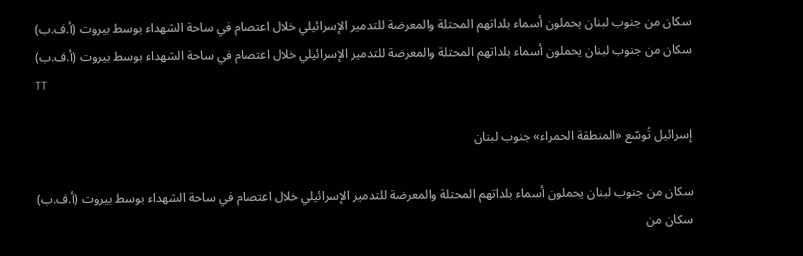سكان من جنوب لبنان يحملون أسماء بلداتهم المحتلة والمعرضة للتدمير الإسرائيلي خلال اعتصام في ساحة الشهداء بوسط بيروت (أ.ف.ب)
سكان من جنوب لبنان يحملون أسماء بلداتهم المحتلة والمعرضة للتدمير الإسرائيلي خلال اعتصام في ساحة الشهداء بوسط بيروت (أ.ف.ب)
TT

إسرائيل تُوسّع «المنطقة الحمراء» جنوب لبنان

سكان من جنوب لبنان يحملون أسماء بلداتهم المحتلة والمعرضة للتدمير الإسرائيلي خلال اعتصام في ساحة الشهداء بوسط بيروت (أ.ف.ب)
سكان من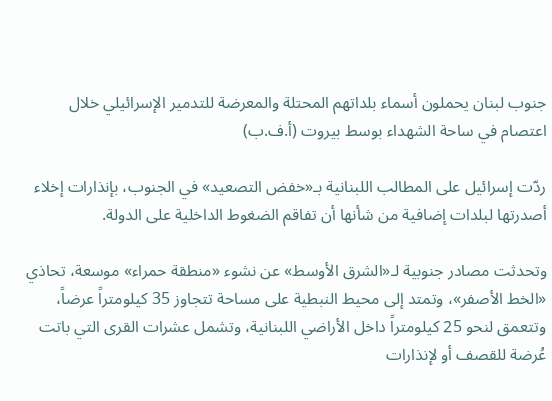جنوب لبنان يحملون أسماء بلداتهم المحتلة والمعرضة للتدمير الإسرائيلي خلال اعتصام في ساحة الشهداء بوسط بيروت (أ.ف.ب)

ردّت إسرائيل على المطالب اللبنانية بـ«خفض التصعيد» في الجنوب، بإنذارات إخلاء أصدرتها لبلدات إضافية من شأنها أن تفاقم الضغوط الداخلية على الدولة.

وتحدثت مصادر جنوبية لـ«الشرق الأوسط» عن نشوء «منطقة حمراء» موسعة، تحاذي «الخط الأصفر»، وتمتد إلى محيط النبطية على مساحة تتجاوز 35 كيلومتراً عرضاً، وتتعمق لنحو 25 كيلومتراً داخل الأراضي اللبنانية، وتشمل عشرات القرى التي باتت عُرضة للقصف أو لإنذارات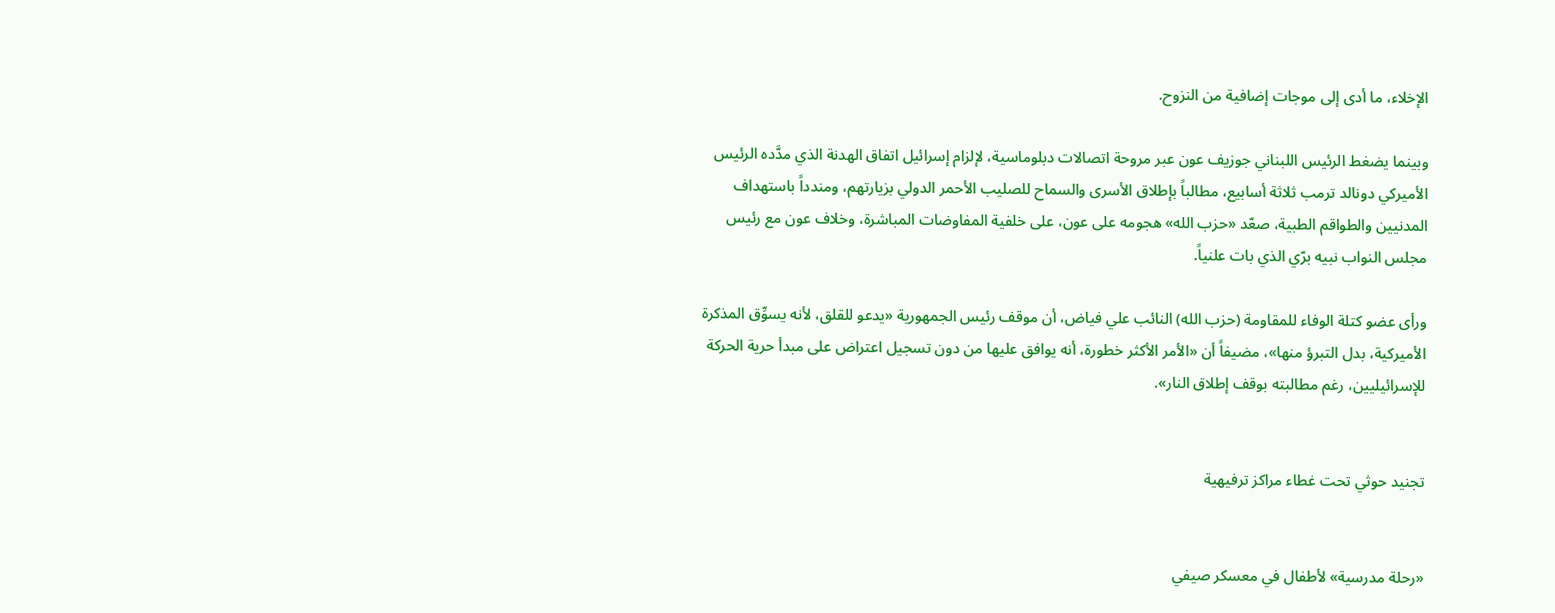الإخلاء، ما أدى إلى موجات إضافية من النزوح.

وبينما يضغط الرئيس اللبناني جوزيف عون عبر مروحة اتصالات دبلوماسية، لإلزام إسرائيل اتفاق الهدنة الذي مدَّده الرئيس الأميركي دونالد ترمب ثلاثة أسابيع، مطالباً بإطلاق الأسرى والسماح للصليب الأحمر الدولي بزيارتهم، ومندداً باستهداف المدنيين والطواقم الطبية، صعّد «حزب الله» هجومه على عون، على خلفية المفاوضات المباشرة، وخلاف عون مع رئيس مجلس النواب نبيه برّي الذي بات علنياً.

ورأى عضو كتلة الوفاء للمقاومة (حزب الله) النائب علي فياض، أن موقف رئيس الجمهورية «يدعو للقلق، لأنه يسوِّق المذكرة الأميركية، بدل التبرؤ منها»، مضيفاً أن «الأمر الأكثر خطورة، أنه يوافق عليها من دون تسجيل اعتراض على مبدأ حرية الحركة للإسرائيليين، رغم مطالبته بوقف إطلاق النار».


تجنيد حوثي تحت غطاء مراكز ترفيهية


«رحلة مدرسية» لأطفال في معسكر صيفي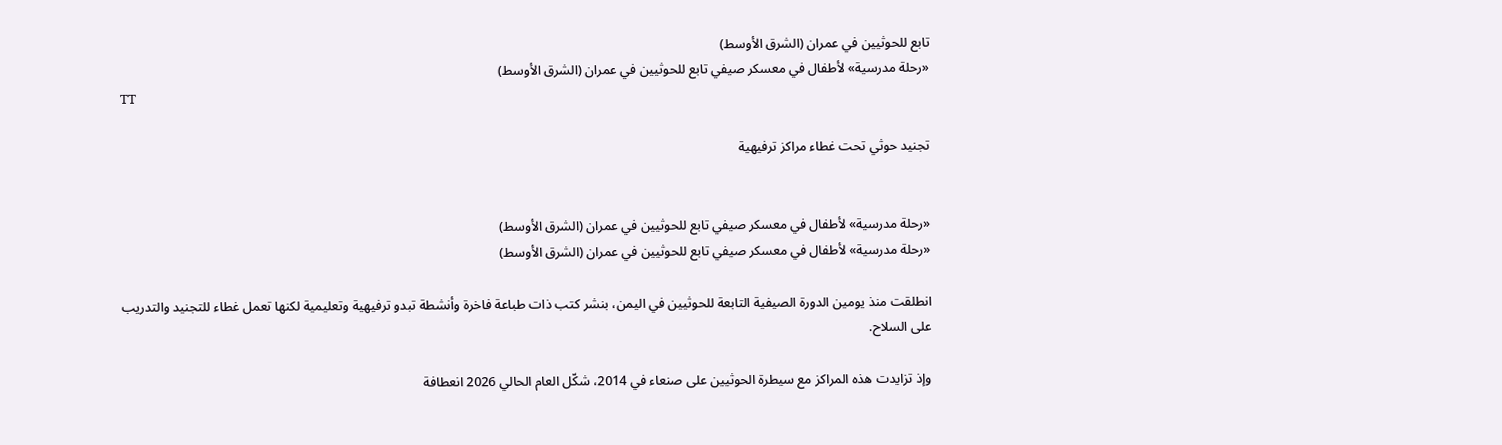تابع للحوثيين في عمران (الشرق الأوسط)
«رحلة مدرسية» لأطفال في معسكر صيفي تابع للحوثيين في عمران (الشرق الأوسط)
TT

تجنيد حوثي تحت غطاء مراكز ترفيهية


«رحلة مدرسية» لأطفال في معسكر صيفي تابع للحوثيين في عمران (الشرق الأوسط)
«رحلة مدرسية» لأطفال في معسكر صيفي تابع للحوثيين في عمران (الشرق الأوسط)

انطلقت منذ يومين الدورة الصيفية التابعة للحوثيين في اليمن، بنشر كتب ذات طباعة فاخرة وأنشطة تبدو ترفيهية وتعليمية لكنها تعمل غطاء للتجنيد والتدريب على السلاح.

وإذ تزايدت هذه المراكز مع سيطرة الحوثيين على صنعاء في 2014، شكّل العام الحالي 2026 انعطافة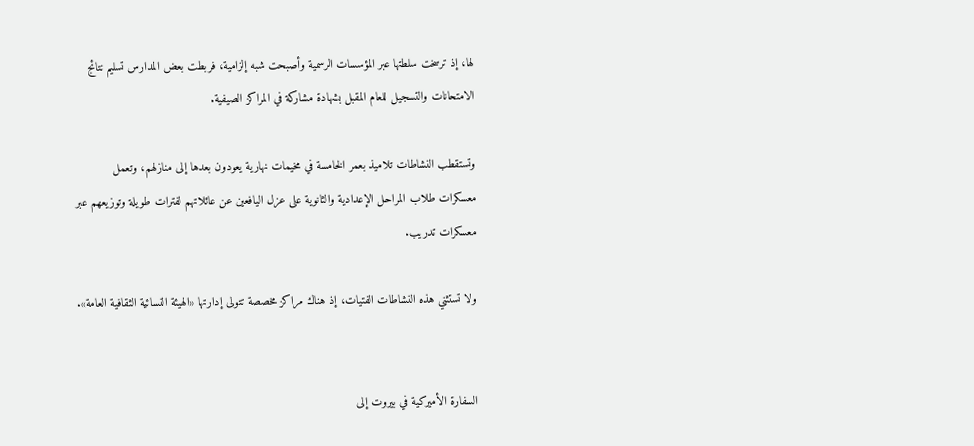لها، إذ ترسخت سلطتها عبر المؤسسات الرسمية وأصبحت شبه إلزامية، فربطت بعض المدارس تسليم نتائج الامتحانات والتسجيل للعام المقبل بشهادة مشاركة في المراكز الصيفية.

وتستقطب النشاطات تلاميذ بعمر الخامسة في مخيمات نهارية يعودون بعدها إلى منازلهم، وتعمل معسكرات طلاب المراحل الإعدادية والثانوية على عزل اليافعين عن عائلاتهم لفترات طويلة وتوزيعهم عبر معسكرات تدريب.

ولا تستثني هذه النشاطات الفتيات، إذ هناك مراكز مخصصة تتولى إدارتها «الهيئة النسائية الثقافية العامة».


السفارة الأميركية في بيروت إلى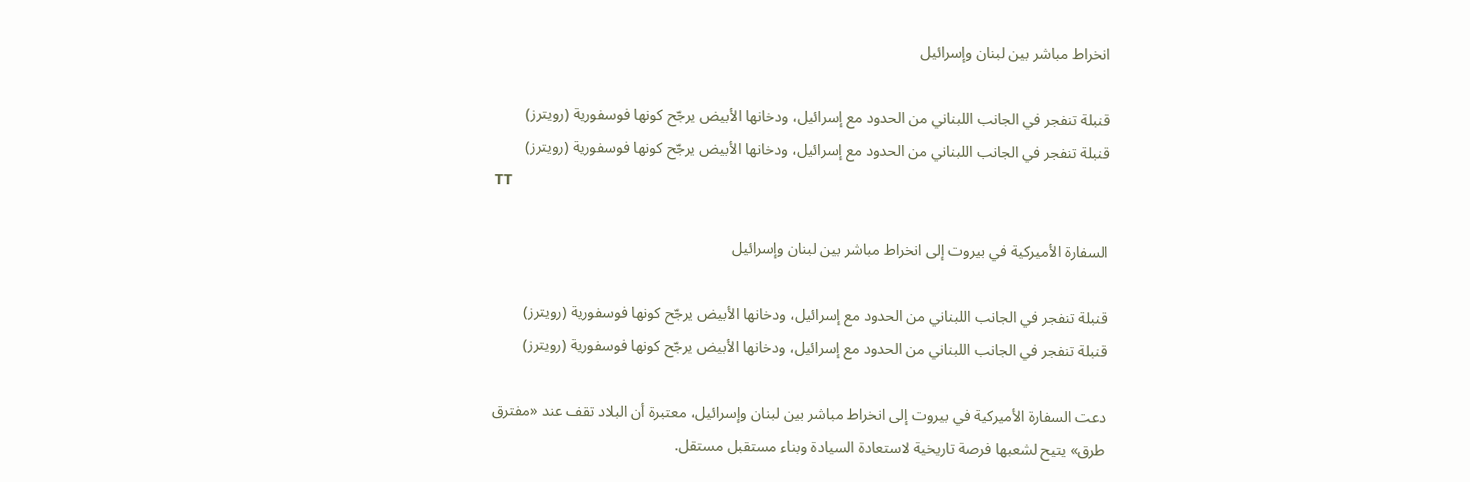انخراط مباشر بين لبنان وإسرائيل

قنبلة تنفجر في الجانب اللبناني من الحدود مع إسرائيل، ودخانها الأبيض يرجّح كونها فوسفورية (رويترز)
قنبلة تنفجر في الجانب اللبناني من الحدود مع إسرائيل، ودخانها الأبيض يرجّح كونها فوسفورية (رويترز)
TT

السفارة الأميركية في بيروت إلى انخراط مباشر بين لبنان وإسرائيل

قنبلة تنفجر في الجانب اللبناني من الحدود مع إسرائيل، ودخانها الأبيض يرجّح كونها فوسفورية (رويترز)
قنبلة تنفجر في الجانب اللبناني من الحدود مع إسرائيل، ودخانها الأبيض يرجّح كونها فوسفورية (رويترز)

دعت السفارة الأميركية في بيروت إلى انخراط مباشر بين لبنان وإسرائيل، معتبرة أن البلاد تقف عند «مفترق طرق» يتيح لشعبها فرصة تاريخية لاستعادة السيادة وبناء مستقبل مستقل.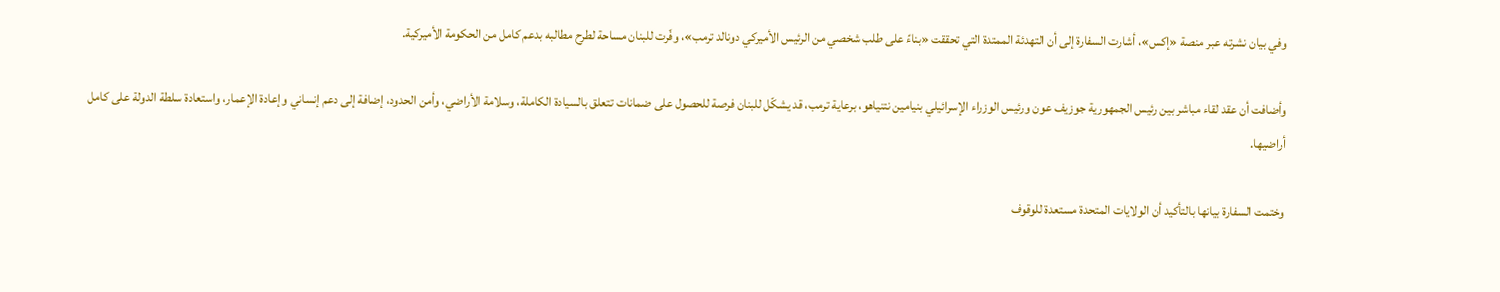وفي بيان نشرته عبر منصة «إكس»، أشارت السفارة إلى أن التهدئة الممتدة التي تحققت «بناءً على طلب شخصي من الرئيس الأميركي دونالد ترمب»، وفّرت للبنان مساحة لطرح مطالبه بدعم كامل من الحكومة الأميركية.

وأضافت أن عقد لقاء مباشر بين رئيس الجمهورية جوزيف عون ورئيس الوزراء الإسرائيلي بنيامين نتنياهو، برعاية ترمب، قد يشكّل للبنان فرصة للحصول على ضمانات تتعلق بالسيادة الكاملة، وسلامة الأراضي، وأمن الحدود، إضافة إلى دعم إنساني وإعادة الإعمار، واستعادة سلطة الدولة على كامل أراضيها.

وختمت السفارة بيانها بالتأكيد أن الولايات المتحدة مستعدة للوقوف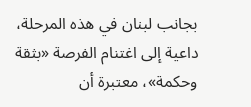بجانب لبنان في هذه المرحلة، داعية إلى اغتنام الفرصة «بثقة وحكمة»، معتبرة أن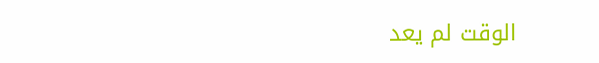الوقت لم يعد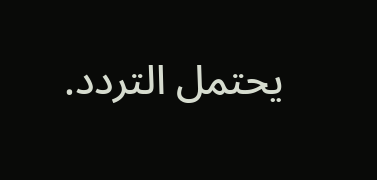يحتمل التردد.